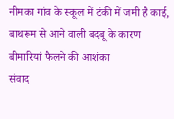नीमका गांव के स्कूल में टंकी में जमी है काई, बाथरूम से आने वाली बदबू के कारण बीमारियां फैलने की आशंका
संवाद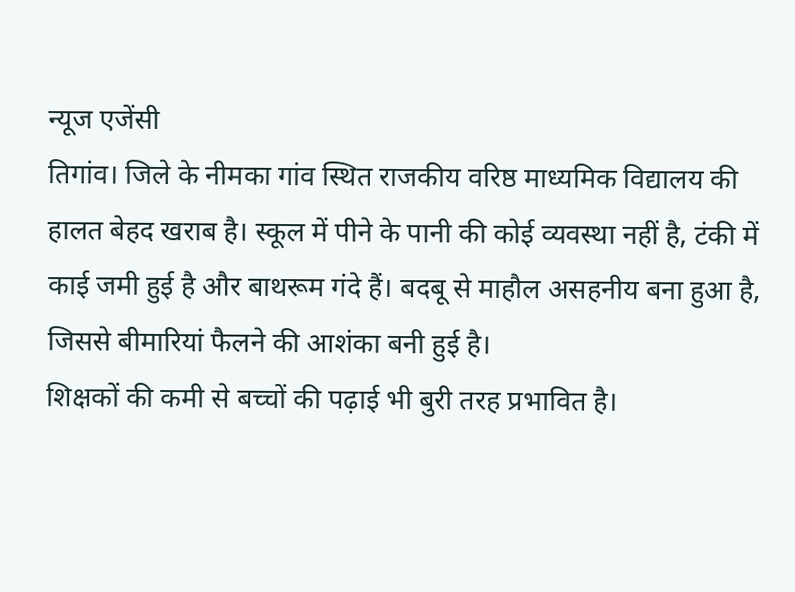न्यूज एजेंसी
तिगांव। जिले के नीमका गांव स्थित राजकीय वरिष्ठ माध्यमिक विद्यालय की हालत बेहद खराब है। स्कूल में पीने के पानी की कोई व्यवस्था नहीं है, टंकी में काई जमी हुई है और बाथरूम गंदे हैं। बदबू से माहौल असहनीय बना हुआ है, जिससे बीमारियां फैलने की आशंका बनी हुई है।
शिक्षकों की कमी से बच्चों की पढ़ाई भी बुरी तरह प्रभावित है।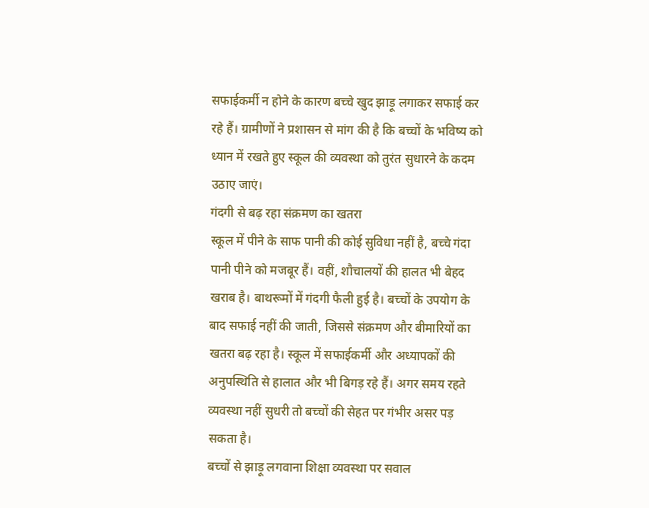सफाईकर्मी न होने के कारण बच्चे खुद झाड़ू लगाकर सफाई कर रहे हैं। ग्रामीणों ने प्रशासन से मांग की है कि बच्चों के भविष्य को ध्यान में रखते हुए स्कूल की व्यवस्था को तुरंत सुधारने के कदम उठाए जाएं।
गंदगी से बढ़ रहा संक्रमण का खतरा
स्कूल में पीने के साफ पानी की कोई सुविधा नहीं है, बच्चे गंदा पानी पीने को मजबूर हैं। वहीं, शौचालयों की हालत भी बेहद खराब है। बाथरूमों में गंदगी फैली हुई है। बच्चों के उपयोग के बाद सफाई नहीं की जाती, जिससे संक्रमण और बीमारियों का खतरा बढ़ रहा है। स्कूल में सफाईकर्मी और अध्यापकों की अनुपस्थिति से हालात और भी बिगड़ रहे हैं। अगर समय रहते व्यवस्था नहीं सुधरी तो बच्चों की सेहत पर गंभीर असर पड़ सकता है।
बच्चों से झाड़ू लगवाना शिक्षा व्यवस्था पर सवाल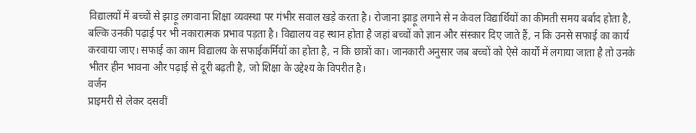विद्यालयों में बच्चों से झाड़ू लगवाना शिक्षा व्यवस्था पर गंभीर सवाल खड़े करता है। रोजाना झाड़ू लगाने से न केवल विद्यार्थियों का कीमती समय बर्बाद होता है, बल्कि उनकी पढ़ाई पर भी नकारात्मक प्रभाव पड़ता है। विद्यालय वह स्थान होता है जहां बच्चों को ज्ञान और संस्कार दिए जाते हैं, न कि उनसे सफाई का कार्य करवाया जाए। सफाई का काम विद्यालय के सफाईकर्मियों का होता है, न कि छात्रों का। जानकारी अनुसार जब बच्चों को ऐसे कार्यों में लगाया जाता है तो उनके भीतर हीन भावना और पढ़ाई से दूरी बढ़ती है, जो शिक्षा के उद्देश्य के विपरीत है।
वर्जन
प्राइमरी से लेकर दसवीं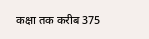कक्षा तक करीब 375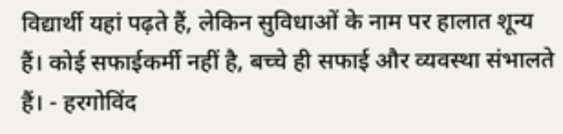विद्यार्थी यहां पढ़ते हैं, लेकिन सुविधाओं के नाम पर हालात शून्य हैं। कोई सफाईकर्मी नहीं है, बच्चे ही सफाई और व्यवस्था संभालते हैं। - हरगोविंद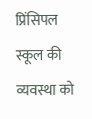प्रिंसिपल
स्कूल की व्यवस्था को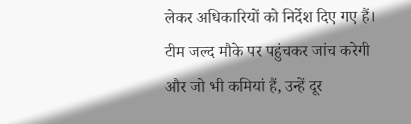लेकर अधिकारियों को निर्देश दिए गए हैं। टीम जल्द मौके पर पहुंचकर जांच करेगी और जो भी कमियां हैं, उन्हें दूर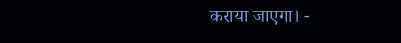कराया जाएगा। -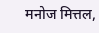मनोज मित्तल,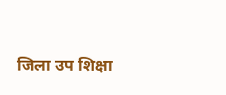जिला उप शिक्षा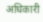अधिकारी